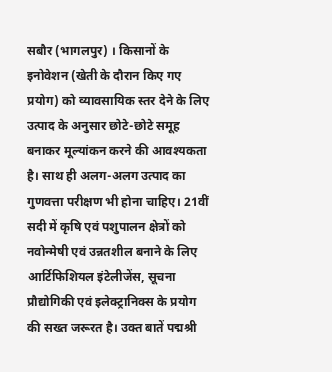सबौर (भागलपुर) । किसानों के इनोवेशन (खेती के दौरान किए गए प्रयोग) को व्यावसायिक स्तर देने के लिए उत्पाद के अनुसार छोटे-छोटे समूह बनाकर मूल्यांकन करने की आवश्यकता है। साथ ही अलग-अलग उत्पाद का गुणवत्ता परीक्षण भी होना चाहिए। 21वीं सदी में कृषि एवं पशुपालन क्षेत्रों को नवोन्मेषी एवं उन्नतशील बनाने के लिए आर्टिफिशियल इंटेलीजेंस, सूचना प्रौद्योगिकी एवं इलेक्ट्रानिक्स के प्रयोग की सख्त जरूरत है। उक्त बातें पद्मश्री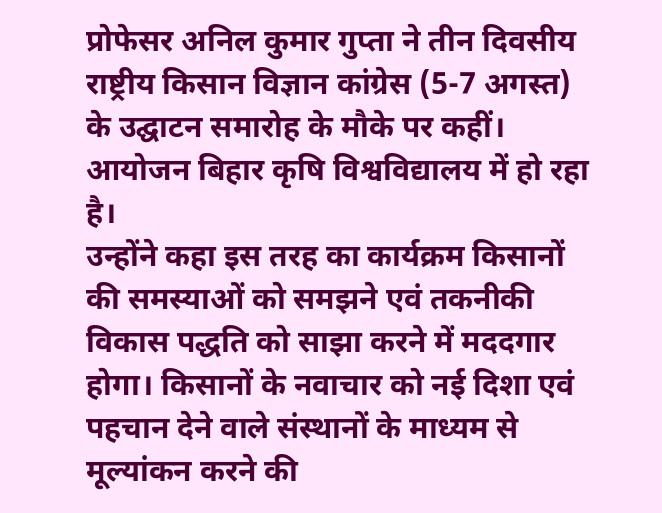प्रोफेसर अनिल कुमार गुप्ता ने तीन दिवसीय राष्ट्रीय किसान विज्ञान कांग्रेस (5-7 अगस्त) के उद्घाटन समारोह के मौके पर कहीं। आयोजन बिहार कृषि विश्वविद्यालय में हो रहा है।
उन्होंने कहा इस तरह का कार्यक्रम किसानों की समस्याओं को समझने एवं तकनीकी विकास पद्धति को साझा करने में मददगार होगा। किसानों के नवाचार को नई दिशा एवं पहचान देने वाले संस्थानों के माध्यम से मूल्यांकन करने की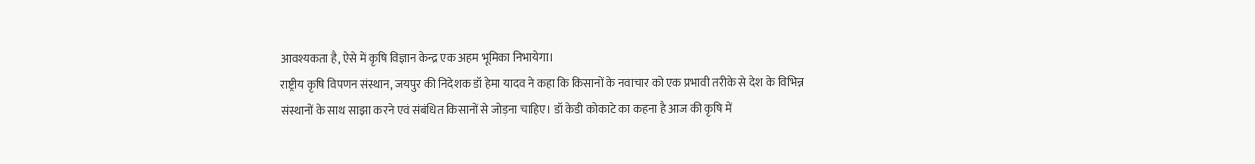आवश्यकता है, ऐसे में कृषि विज्ञान केन्द्र एक अहम भूमिका निभायेगा।
राष्ट्रीय कृषि विपणन संस्थान, जयपुर की निदेशक डॉ हेमा यादव ने कहा कि किसानों के नवाचार को एक प्रभावी तरीके से देश के विभिन्न संस्थानों के साथ साझा करने एवं संबंधित किसानों से जोड़ना चाहिए। डॉ केडी कोकाटे का कहना है आज की कृषि में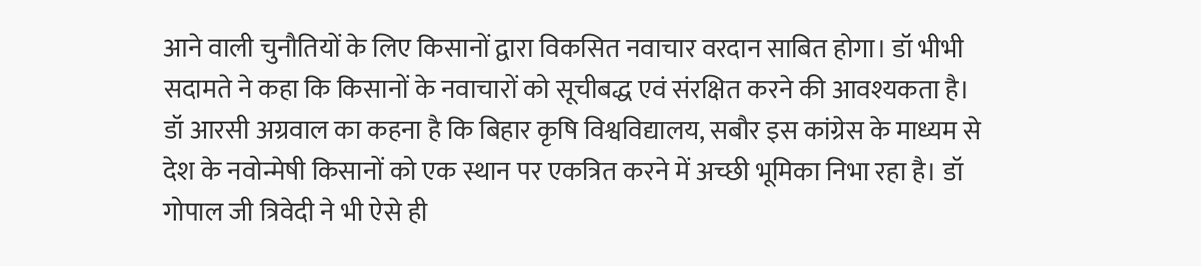आने वाली चुनौतियों के लिए किसानों द्वारा विकसित नवाचार वरदान साबित होगा। डॉ भीभी सदामते ने कहा कि किसानों के नवाचारों को सूचीबद्ध एवं संरक्षित करने की आवश्यकता है।
डॉ आरसी अग्रवाल का कहना है कि बिहार कृषि विश्वविद्यालय, सबौर इस कांग्रेस के माध्यम से देश के नवोन्मेषी किसानों को एक स्थान पर एकत्रित करने में अच्छी भूमिका निभा रहा है। डॉ गोपाल जी त्रिवेदी ने भी ऐसे ही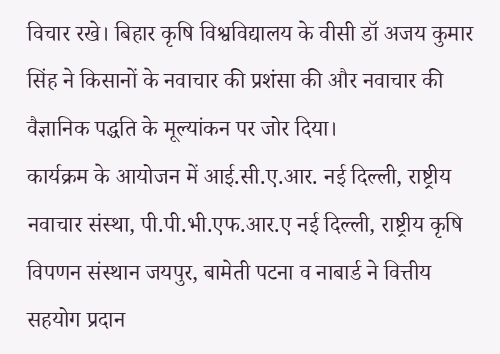विचार रखे। बिहार कृषि विश्वविद्यालय के वीसी डॉ अजय कुमार सिंह ने किसानों के नवाचार की प्रशंसा की और नवाचार की वैज्ञानिक पद्धति के मूल्यांकन पर जोर दिया।
कार्यक्रम के आयोजन में आई.सी.ए.आर. नई दिल्ली, राष्ट्रीय नवाचार संस्था, पी.पी.भी.एफ.आर.ए नई दिल्ली, राष्ट्रीय कृषि विपणन संस्थान जयपुर, बामेती पटना व नाबार्ड ने वित्तीय सहयोग प्रदान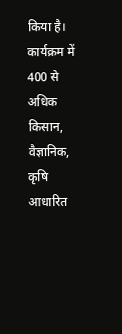किया है। कार्यक्रम में 400 से अधिक किसान, वैज्ञानिक, कृषि आधारित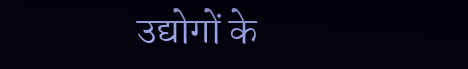उद्योगों के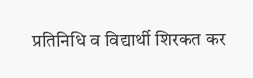प्रतिनिधि व विद्यार्थी शिरकत कर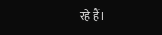रहे हैं।